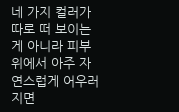네 가지 컬러가 따로 떠 보이는 게 아니라 피부 위에서 아주 자연스럽게 어우러지면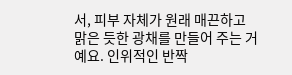서, 피부 자체가 원래 매끈하고 맑은 듯한 광채를 만들어 주는 거예요. 인위적인 반짝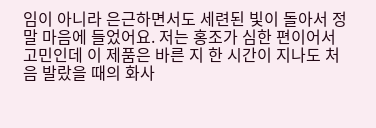임이 아니라 은근하면서도 세련된 빛이 돌아서 정말 마음에 들었어요. 저는 홍조가 심한 편이어서 고민인데 이 제품은 바른 지 한 시간이 지나도 처음 발랐을 때의 화사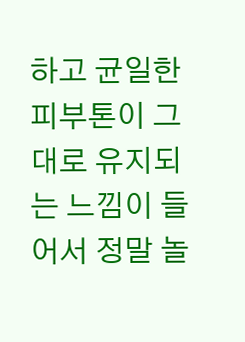하고 균일한 피부톤이 그대로 유지되는 느낌이 들어서 정말 놀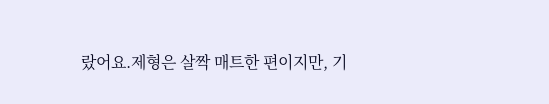랐어요.제형은 살짝 매트한 편이지만, 기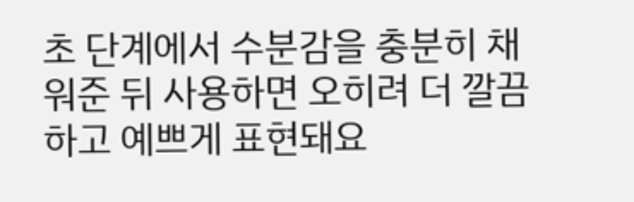초 단계에서 수분감을 충분히 채워준 뒤 사용하면 오히려 더 깔끔하고 예쁘게 표현돼요